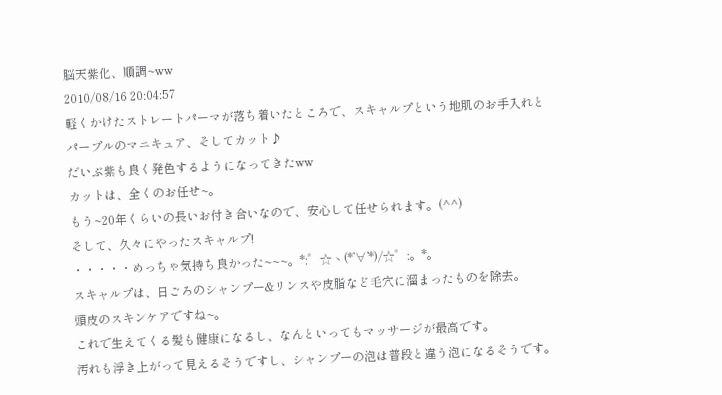脳天紫化、順調~ww
2010/08/16 20:04:57
軽くかけたストレートパーマが落ち着いたところで、スキャルプという地肌のお手入れと
パープルのマニキュア、そしてカット♪
だいぶ紫も良く発色するようになってきたww
カットは、全くのお任せ~。
もう~20年くらいの長いお付き合いなので、安心して任せられます。(^^)
そして、久々にやったスキャルプ!
・・・・・めっちゃ気持ち良かった~~~。*:゜☆ヽ(*’∀’*)/☆゜:。*。
スキャルプは、日ごろのシャンプー&リンスや皮脂など毛穴に溜まったものを除去。
頭皮のスキンケアですね~。
これで生えてくる髪も健康になるし、なんといってもマッサージが最高です。
汚れも浮き上がって見えるそうですし、シャンプーの泡は普段と違う泡になるそうです。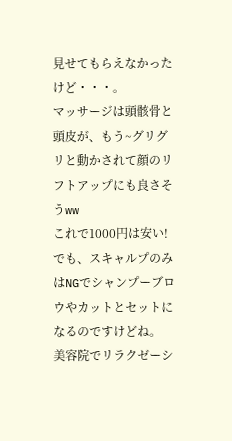見せてもらえなかったけど・・・。
マッサージは頭骸骨と頭皮が、もう~グリグリと動かされて顔のリフトアップにも良さそうww
これで1000円は安い!
でも、スキャルプのみはNGでシャンプーブロウやカットとセットになるのですけどね。
美容院でリラクゼーシ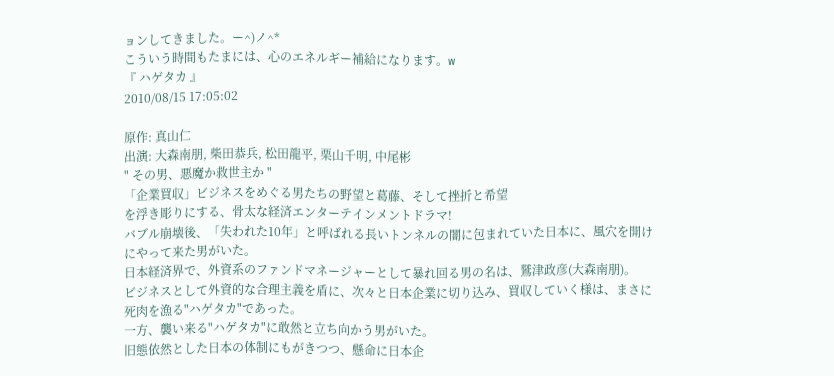ョンしてきました。ー^)ノ^*
こういう時間もたまには、心のエネルギー補給になります。w
『 ハゲタカ 』
2010/08/15 17:05:02

原作: 真山仁
出演: 大森南朋, 柴田恭兵, 松田龍平, 栗山千明, 中尾彬
" その男、悪魔か救世主か "
「企業買収」ビジネスをめぐる男たちの野望と葛藤、そして挫折と希望
を浮き彫りにする、骨太な経済エンターテインメントドラマ!
バブル崩壊後、「失われた10年」と呼ばれる長いトンネルの闇に包まれていた日本に、風穴を開けにやって来た男がいた。
日本経済界で、外資系のファンドマネージャーとして暴れ回る男の名は、鷲津政彦(大森南朋)。
ビジネスとして外資的な合理主義を盾に、次々と日本企業に切り込み、買収していく様は、まさに死肉を漁る"ハゲタカ"であった。
一方、襲い来る"ハゲタカ"に敢然と立ち向かう男がいた。
旧態依然とした日本の体制にもがきつつ、懸命に日本企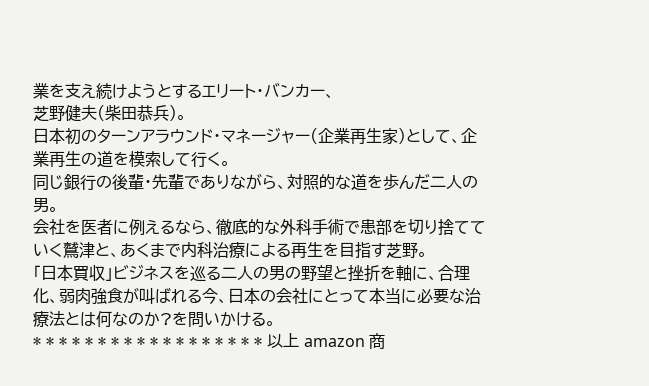業を支え続けようとするエリート・バンカー、
芝野健夫(柴田恭兵)。
日本初のターンアラウンド・マネージャー(企業再生家)として、企業再生の道を模索して行く。
同じ銀行の後輩・先輩でありながら、対照的な道を歩んだ二人の男。
会社を医者に例えるなら、徹底的な外科手術で患部を切り捨てていく鷲津と、あくまで内科治療による再生を目指す芝野。
「日本買収」ビジネスを巡る二人の男の野望と挫折を軸に、合理化、弱肉強食が叫ばれる今、日本の会社にとって本当に必要な治療法とは何なのか?を問いかける。
* * * * * * * * * * * * * * * * * * 以上 amazon 商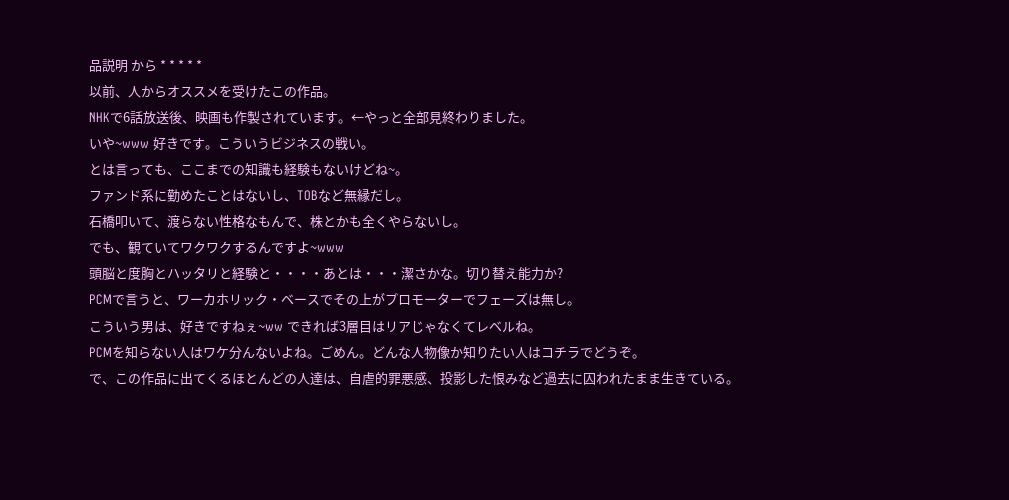品説明 から * * * * *
以前、人からオススメを受けたこの作品。
NHKで6話放送後、映画も作製されています。←やっと全部見終わりました。
いや~www 好きです。こういうビジネスの戦い。
とは言っても、ここまでの知識も経験もないけどね~。
ファンド系に勤めたことはないし、TOBなど無縁だし。
石橋叩いて、渡らない性格なもんで、株とかも全くやらないし。
でも、観ていてワクワクするんですよ~www
頭脳と度胸とハッタリと経験と・・・・あとは・・・潔さかな。切り替え能力か?
PCMで言うと、ワーカホリック・ベースでその上がプロモーターでフェーズは無し。
こういう男は、好きですねぇ~ww できれば3層目はリアじゃなくてレベルね。
PCMを知らない人はワケ分んないよね。ごめん。どんな人物像か知りたい人はコチラでどうぞ。
で、この作品に出てくるほとんどの人達は、自虐的罪悪感、投影した恨みなど過去に囚われたまま生きている。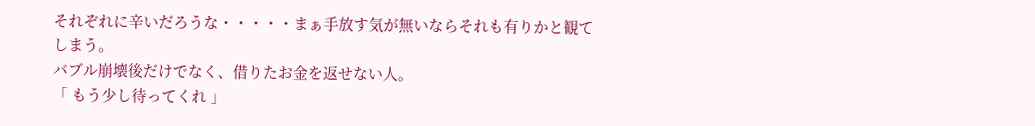それぞれに辛いだろうな・・・・・まぁ手放す気が無いならそれも有りかと観てしまう。
バブル崩壊後だけでなく、借りたお金を返せない人。
「 もう少し待ってくれ 」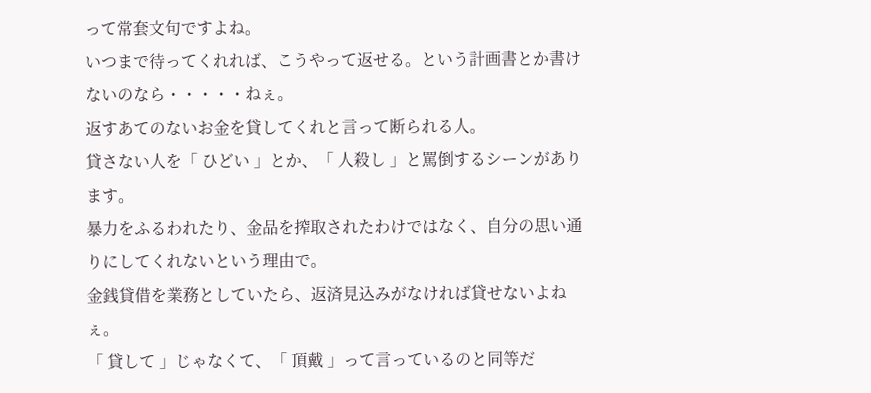って常套文句ですよね。
いつまで待ってくれれば、こうやって返せる。という計画書とか書けないのなら・・・・・ねぇ。
返すあてのないお金を貸してくれと言って断られる人。
貸さない人を「 ひどい 」とか、「 人殺し 」と罵倒するシーンがあります。
暴力をふるわれたり、金品を搾取されたわけではなく、自分の思い通りにしてくれないという理由で。
金銭貸借を業務としていたら、返済見込みがなければ貸せないよねぇ。
「 貸して 」じゃなくて、「 頂戴 」って言っているのと同等だ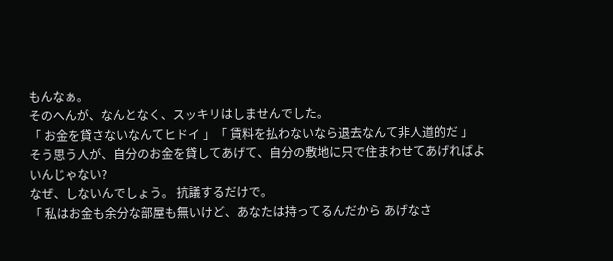もんなぁ。
そのへんが、なんとなく、スッキリはしませんでした。
「 お金を貸さないなんてヒドイ 」「 賃料を払わないなら退去なんて非人道的だ 」
そう思う人が、自分のお金を貸してあげて、自分の敷地に只で住まわせてあげればよいんじゃない?
なぜ、しないんでしょう。 抗議するだけで。
「 私はお金も余分な部屋も無いけど、あなたは持ってるんだから あげなさ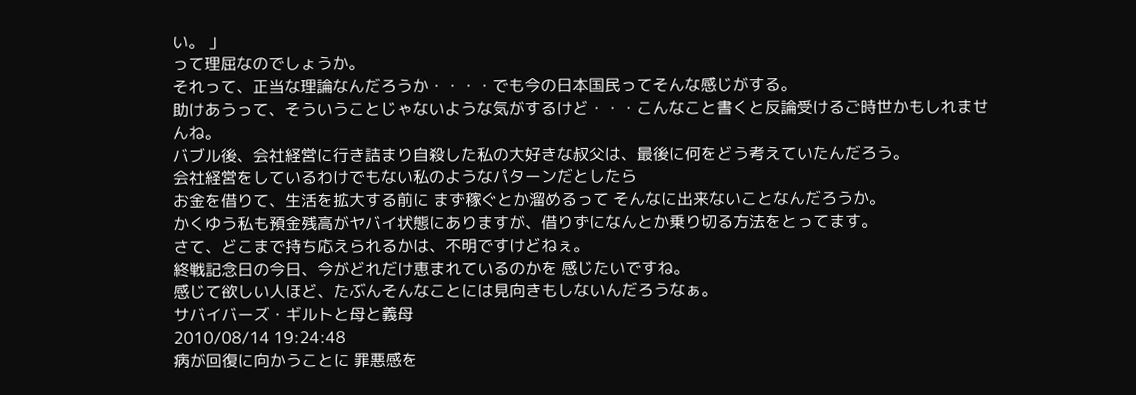い。 」
って理屈なのでしょうか。
それって、正当な理論なんだろうか・・・・でも今の日本国民ってそんな感じがする。
助けあうって、そういうことじゃないような気がするけど・・・こんなこと書くと反論受けるご時世かもしれませんね。
バブル後、会社経営に行き詰まり自殺した私の大好きな叔父は、最後に何をどう考えていたんだろう。
会社経営をしているわけでもない私のようなパターンだとしたら
お金を借りて、生活を拡大する前に まず稼ぐとか溜めるって そんなに出来ないことなんだろうか。
かくゆう私も預金残高がヤバイ状態にありますが、借りずになんとか乗り切る方法をとってます。
さて、どこまで持ち応えられるかは、不明ですけどねぇ。
終戦記念日の今日、今がどれだけ恵まれているのかを 感じたいですね。
感じて欲しい人ほど、たぶんそんなことには見向きもしないんだろうなぁ。
サバイバーズ・ギルトと母と義母
2010/08/14 19:24:48
病が回復に向かうことに 罪悪感を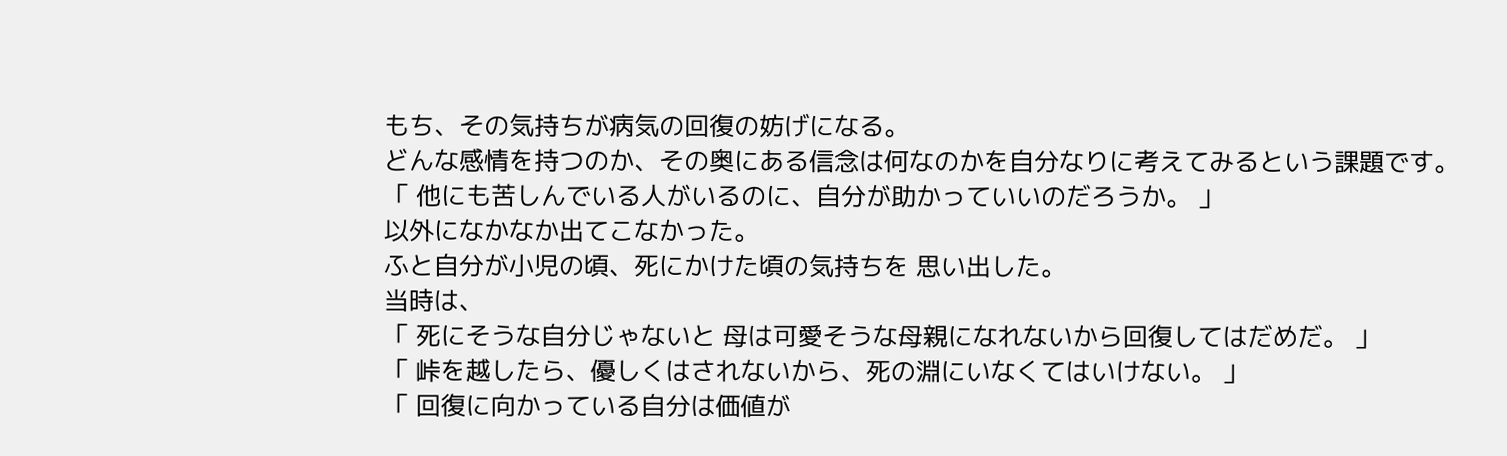もち、その気持ちが病気の回復の妨げになる。
どんな感情を持つのか、その奥にある信念は何なのかを自分なりに考えてみるという課題です。
「 他にも苦しんでいる人がいるのに、自分が助かっていいのだろうか。 」
以外になかなか出てこなかった。
ふと自分が小児の頃、死にかけた頃の気持ちを 思い出した。
当時は、
「 死にそうな自分じゃないと 母は可愛そうな母親になれないから回復してはだめだ。 」
「 峠を越したら、優しくはされないから、死の淵にいなくてはいけない。 」
「 回復に向かっている自分は価値が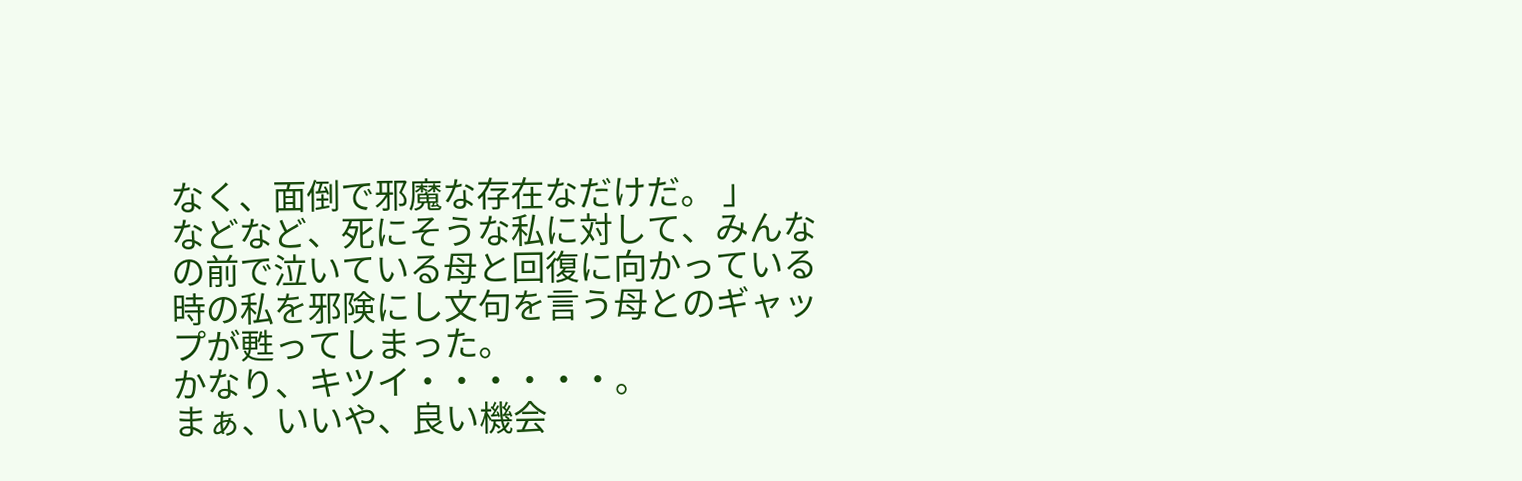なく、面倒で邪魔な存在なだけだ。 」
などなど、死にそうな私に対して、みんなの前で泣いている母と回復に向かっている時の私を邪険にし文句を言う母とのギャップが甦ってしまった。
かなり、キツイ・・・・・・。
まぁ、いいや、良い機会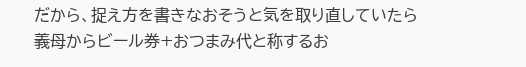だから、捉え方を書きなおそうと気を取り直していたら
義母からビール券+おつまみ代と称するお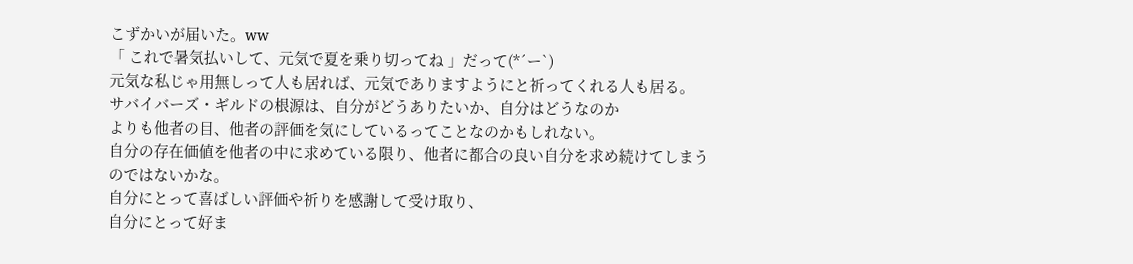こずかいが届いた。ww
「 これで暑気払いして、元気で夏を乗り切ってね 」だって(*´ー`)
元気な私じゃ用無しって人も居れば、元気でありますようにと祈ってくれる人も居る。
サバイバーズ・ギルドの根源は、自分がどうありたいか、自分はどうなのか
よりも他者の目、他者の評価を気にしているってことなのかもしれない。
自分の存在価値を他者の中に求めている限り、他者に都合の良い自分を求め続けてしまう
のではないかな。
自分にとって喜ばしい評価や祈りを感謝して受け取り、
自分にとって好ま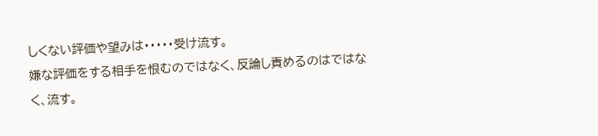しくない評価や望みは・・・・・受け流す。
嫌な評価をする相手を恨むのではなく、反論し責めるのはではなく、流す。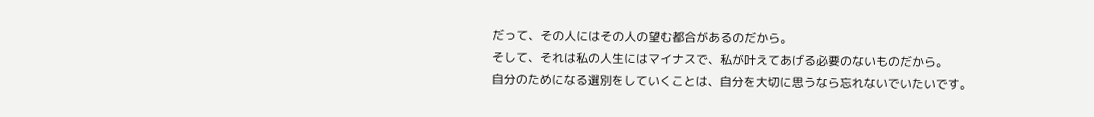だって、その人にはその人の望む都合があるのだから。
そして、それは私の人生にはマイナスで、私が叶えてあげる必要のないものだから。
自分のためになる選別をしていくことは、自分を大切に思うなら忘れないでいたいです。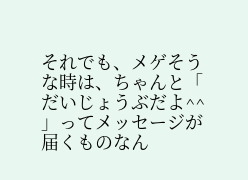それでも、メゲそうな時は、ちゃんと「 だいじょうぶだよ^^ 」ってメッセージが届くものなん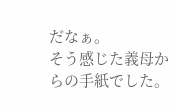だなぁ。
そう感じた義母からの手紙でした。